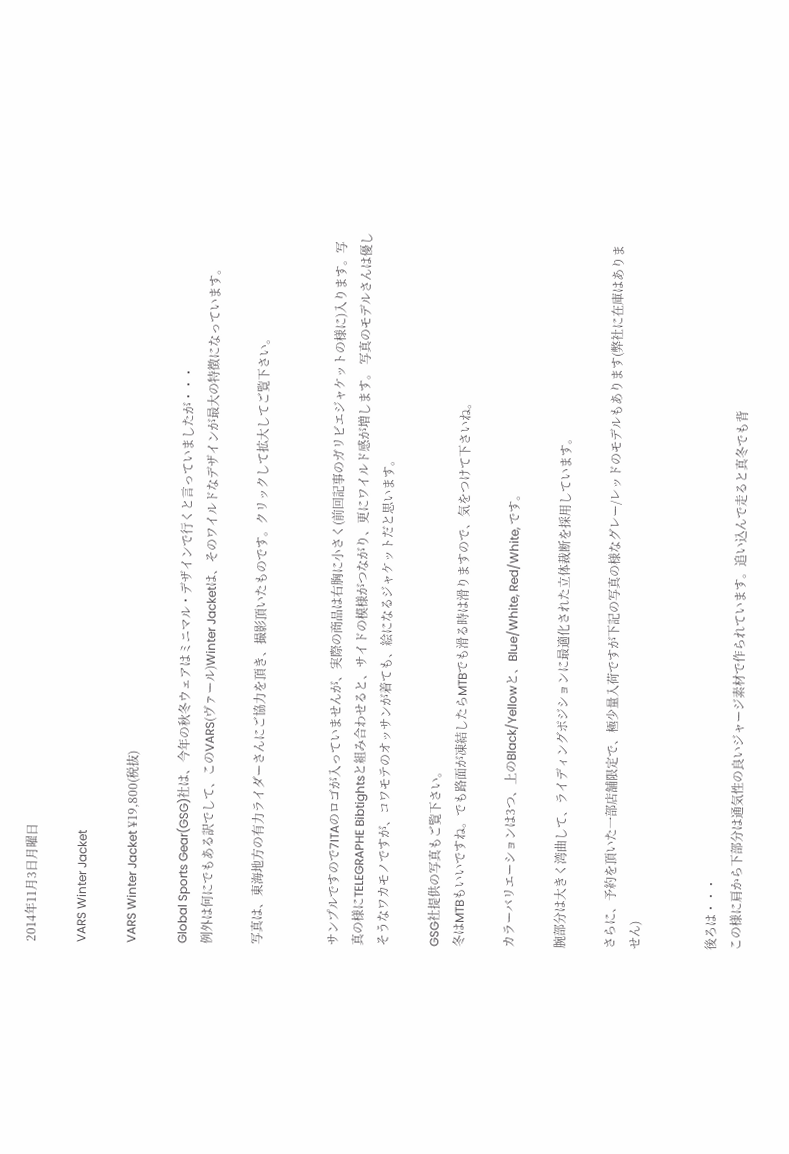2014年11月3日月曜日

VARS Winter Jacket

VARS Winter Jacket ¥19,800(税抜)

Global Sports Gear(GSG)社は、今年の秋冬ウェアはミニマル・デザインで行くと言っていましたが・・・
例外は何にでもある訳でして、このVARS(ヴァール)Winter Jacketは、そのワイルドなデザインが最大の特徴になっています。

写真は、東海地方の有力ライダーさんにご協力を頂き、撮影頂いたものです。クリックして拡大してご覧下さい。


サンプルですので7ITAのロゴが入っていませんが、実際の商品は右胸に小さく(前回記事のガリビエジャケットの様に)入ります。写真の様にTELEGRAPHE Bibtightsと組み合わせると、サイドの模様がつながり、更にワイルド感が増します。 写真のモデルさんは優しそうなワカモノですが、コワモテのオッサンが着ても、絵になるジャケットだと思います。

GSG社提供の写真もご覧下さい。
冬はMTBもいいですね。でも路面が凍結したらMTBでも滑る時は滑りますので、気をつけて下さいね。

カラーバリエーションは3つ、上のBlack/Yellowと、Blue/White, Red/White, です。

腕部分は大きく湾曲して、ライディングポジションに最適化された立体裁断を採用しています。

さらに、予約を頂いた一部店舗限定で、極少量入荷ですが下記の写真の様なグレー/レッドのモデルもあります(弊社に在庫はありません)


後ろは・・・
この様に肩から下部分は通気性の良いジャージ素材で作られています。追い込んで走ると真冬でも背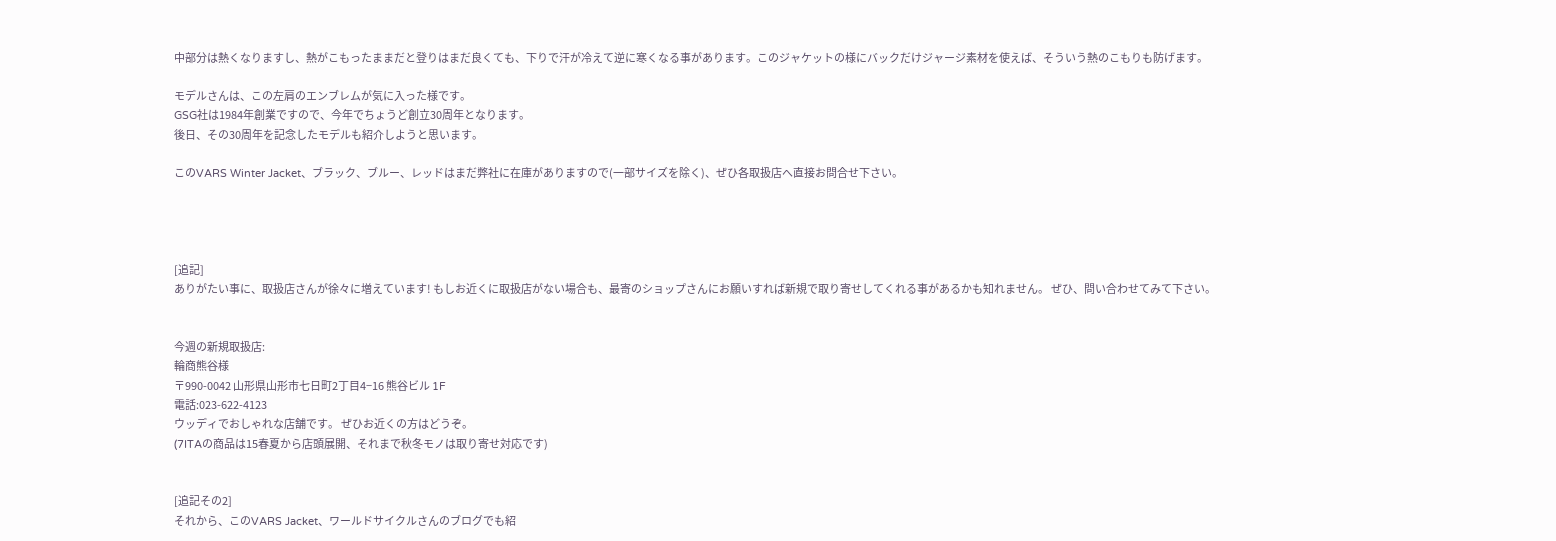中部分は熱くなりますし、熱がこもったままだと登りはまだ良くても、下りで汗が冷えて逆に寒くなる事があります。このジャケットの様にバックだけジャージ素材を使えば、そういう熱のこもりも防げます。

モデルさんは、この左肩のエンブレムが気に入った様です。
GSG社は1984年創業ですので、今年でちょうど創立30周年となります。
後日、その30周年を記念したモデルも紹介しようと思います。

このVARS Winter Jacket、ブラック、ブルー、レッドはまだ弊社に在庫がありますので(一部サイズを除く)、ぜひ各取扱店へ直接お問合せ下さい。




[追記]
ありがたい事に、取扱店さんが徐々に増えています! もしお近くに取扱店がない場合も、最寄のショップさんにお願いすれば新規で取り寄せしてくれる事があるかも知れません。 ぜひ、問い合わせてみて下さい。


今週の新規取扱店:
輪商熊谷様
〒990-0042 山形県山形市七日町2丁目4−16 熊谷ビル 1F
電話:023-622-4123
ウッディでおしゃれな店舗です。 ぜひお近くの方はどうぞ。
(7ITAの商品は15春夏から店頭展開、それまで秋冬モノは取り寄せ対応です)


[追記その2]
それから、このVARS Jacket、ワールドサイクルさんのブログでも紹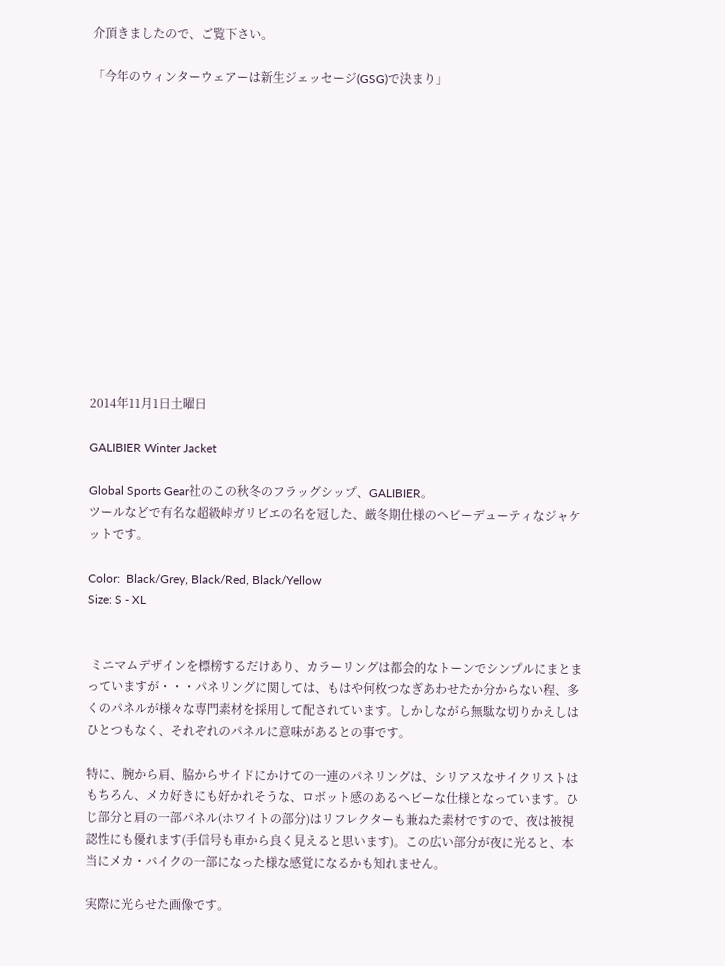介頂きましたので、ご覧下さい。

「今年のウィンターウェアーは新生ジェッセージ(GSG)で決まり」














2014年11月1日土曜日

GALIBIER Winter Jacket

Global Sports Gear社のこの秋冬のフラッグシップ、GALIBIER。
ツールなどで有名な超級峠ガリビエの名を冠した、厳冬期仕様のヘビーデューティなジャケットです。

Color:  Black/Grey, Black/Red, Black/Yellow
Size: S - XL


 ミニマムデザインを標榜するだけあり、カラーリングは都会的なトーンでシンプルにまとまっていますが・・・パネリングに関しては、もはや何枚つなぎあわせたか分からない程、多くのパネルが様々な専門素材を採用して配されています。しかしながら無駄な切りかえしはひとつもなく、それぞれのパネルに意味があるとの事です。

特に、腕から肩、脇からサイドにかけての一連のパネリングは、シリアスなサイクリストはもちろん、メカ好きにも好かれそうな、ロボット感のあるヘビーな仕様となっています。ひじ部分と肩の一部パネル(ホワイトの部分)はリフレクターも兼ねた素材ですので、夜は被視認性にも優れます(手信号も車から良く見えると思います)。この広い部分が夜に光ると、本当にメカ・バイクの一部になった様な感覚になるかも知れません。

実際に光らせた画像です。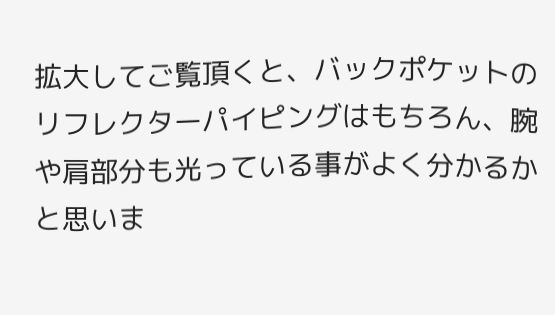拡大してご覧頂くと、バックポケットのリフレクターパイピングはもちろん、腕や肩部分も光っている事がよく分かるかと思いま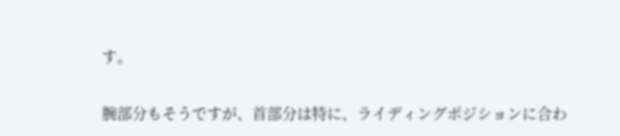す。

腕部分もそうですが、首部分は特に、ライディングポジションに合わ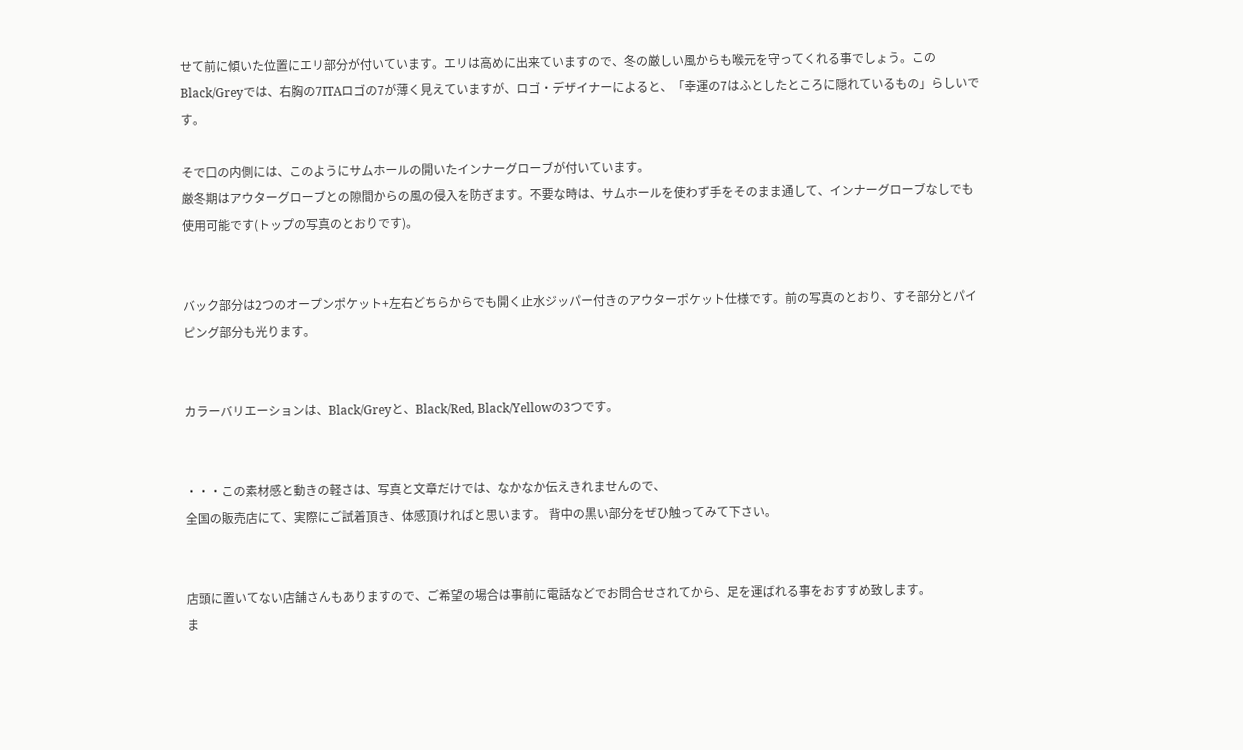せて前に傾いた位置にエリ部分が付いています。エリは高めに出来ていますので、冬の厳しい風からも喉元を守ってくれる事でしょう。このBlack/Greyでは、右胸の7ITAロゴの7が薄く見えていますが、ロゴ・デザイナーによると、「幸運の7はふとしたところに隠れているもの」らしいです。

そで口の内側には、このようにサムホールの開いたインナーグローブが付いています。
厳冬期はアウターグローブとの隙間からの風の侵入を防ぎます。不要な時は、サムホールを使わず手をそのまま通して、インナーグローブなしでも使用可能です(トップの写真のとおりです)。


バック部分は2つのオープンポケット+左右どちらからでも開く止水ジッパー付きのアウターポケット仕様です。前の写真のとおり、すそ部分とパイピング部分も光ります。


カラーバリエーションは、Black/Greyと、Black/Red, Black/Yellowの3つです。


・・・この素材感と動きの軽さは、写真と文章だけでは、なかなか伝えきれませんので、
全国の販売店にて、実際にご試着頂き、体感頂ければと思います。 背中の黒い部分をぜひ触ってみて下さい。


店頭に置いてない店舗さんもありますので、ご希望の場合は事前に電話などでお問合せされてから、足を運ばれる事をおすすめ致します。
ま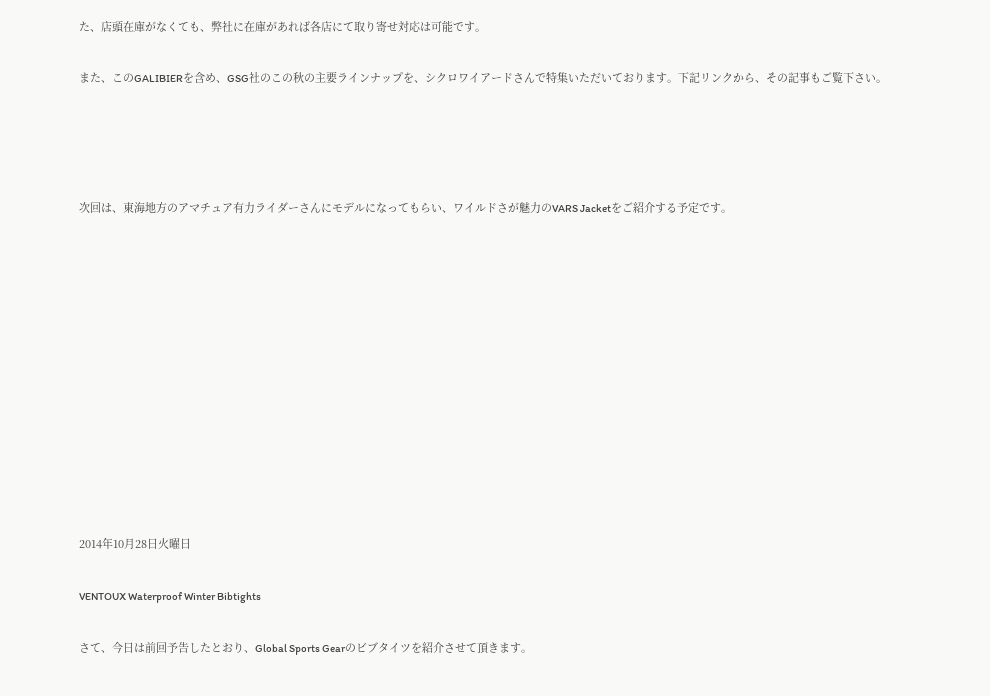た、店頭在庫がなくても、弊社に在庫があれば各店にて取り寄せ対応は可能です。

また、このGALIBIERを含め、GSG社のこの秋の主要ラインナップを、シクロワイアードさんで特集いただいております。下記リンクから、その記事もご覧下さい。




次回は、東海地方のアマチュア有力ライダーさんにモデルになってもらい、ワイルドさが魅力のVARS Jacketをご紹介する予定です。












2014年10月28日火曜日

VENTOUX Waterproof Winter Bibtights

さて、今日は前回予告したとおり、Global Sports Gearのビブタイツを紹介させて頂きます。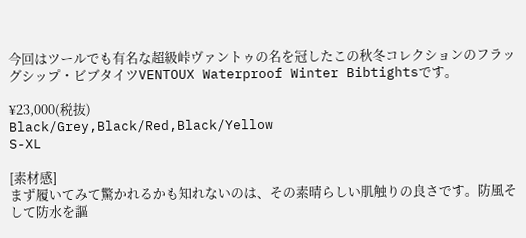今回はツールでも有名な超級峠ヴァントゥの名を冠したこの秋冬コレクションのフラッグシップ・ビブタイツVENTOUX Waterproof Winter Bibtightsです。

¥23,000(税抜)
Black/Grey,Black/Red,Black/Yellow
S-XL

[素材感]
まず履いてみて驚かれるかも知れないのは、その素晴らしい肌触りの良さです。防風そして防水を謳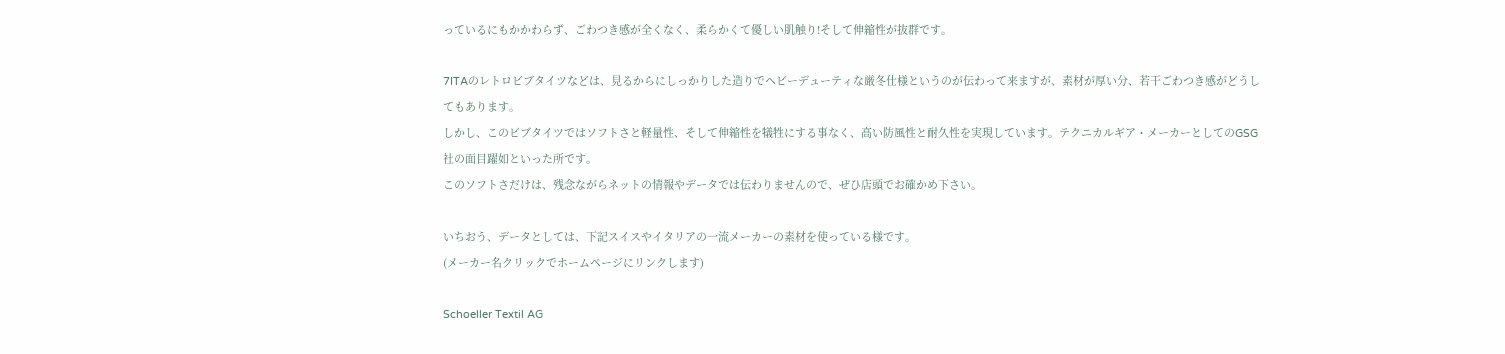っているにもかかわらず、ごわつき感が全くなく、柔らかくて優しい肌触り!そして伸縮性が抜群です。

7ITAのレトロビブタイツなどは、見るからにしっかりした造りでヘビーデューティな厳冬仕様というのが伝わって来ますが、素材が厚い分、若干ごわつき感がどうしてもあります。
しかし、このビブタイツではソフトさと軽量性、そして伸縮性を犠牲にする事なく、高い防風性と耐久性を実現しています。テクニカルギア・メーカーとしてのGSG社の面目躍如といった所です。
このソフトさだけは、残念ながらネットの情報やデータでは伝わりませんので、ぜひ店頭でお確かめ下さい。

いちおう、データとしては、下記スイスやイタリアの一流メーカーの素材を使っている様です。
(メーカー名クリックでホームページにリンクします)

Schoeller Textil AG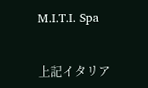M.I.T.I. Spa


上記イタリア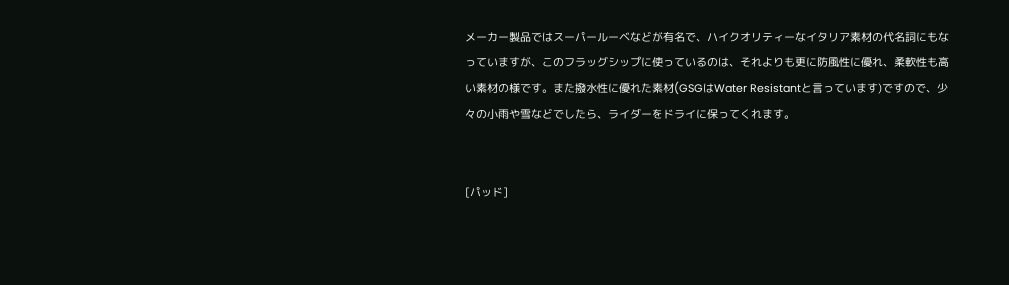メーカー製品ではスーパールーベなどが有名で、ハイクオリティーなイタリア素材の代名詞にもなっていますが、このフラッグシップに使っているのは、それよりも更に防風性に優れ、柔軟性も高い素材の様です。また撥水性に優れた素材(GSGはWater Resistantと言っています)ですので、少々の小雨や雪などでしたら、ライダーをドライに保ってくれます。


[パッド]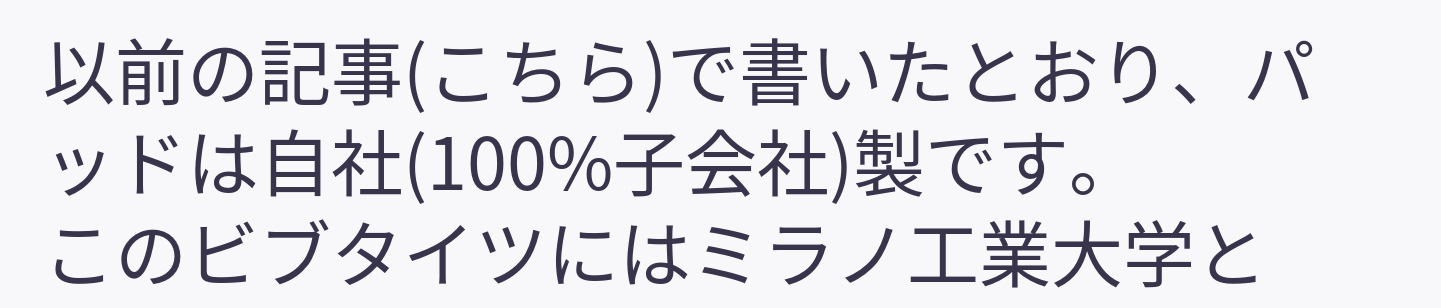以前の記事(こちら)で書いたとおり、パッドは自社(100%子会社)製です。
このビブタイツにはミラノ工業大学と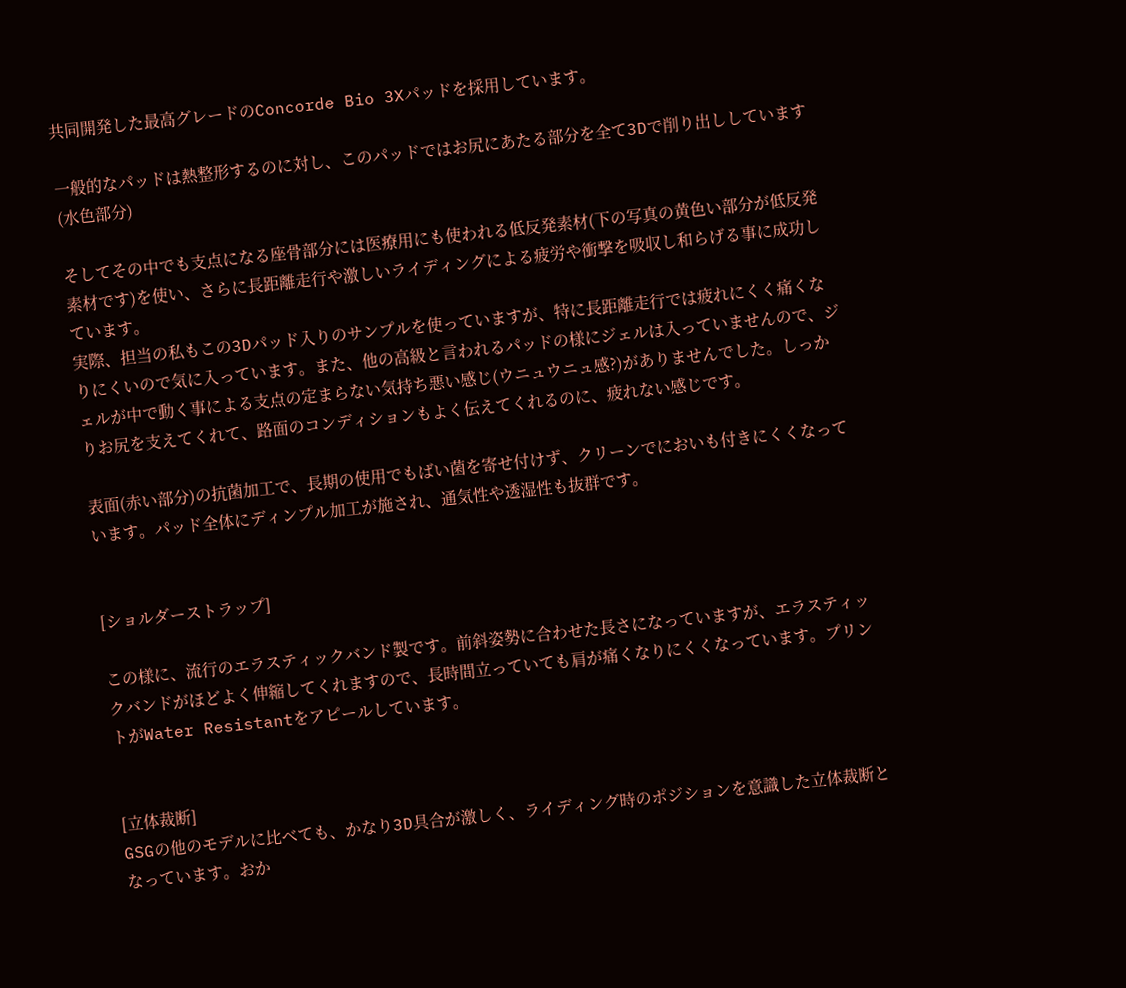共同開発した最高グレードのConcorde Bio 3Xパッドを採用しています。

一般的なパッドは熱整形するのに対し、このパッドではお尻にあたる部分を全て3Dで削り出ししています(水色部分)

そしてその中でも支点になる座骨部分には医療用にも使われる低反発素材(下の写真の黄色い部分が低反発素材です)を使い、さらに長距離走行や激しいライディングによる疲労や衝撃を吸収し和らげる事に成功しています。
実際、担当の私もこの3Dパッド入りのサンプルを使っていますが、特に長距離走行では疲れにくく痛くなりにくいので気に入っています。また、他の高級と言われるパッドの様にジェルは入っていませんので、ジェルが中で動く事による支点の定まらない気持ち悪い感じ(ウニュウニュ感?)がありませんでした。しっかりお尻を支えてくれて、路面のコンディションもよく伝えてくれるのに、疲れない感じです。

表面(赤い部分)の抗菌加工で、長期の使用でもばい菌を寄せ付けず、クリーンでにおいも付きにくくなっています。パッド全体にディンプル加工が施され、通気性や透湿性も抜群です。


[ショルダーストラップ]

この様に、流行のエラスティックバンド製です。前斜姿勢に合わせた長さになっていますが、エラスティックバンドがほどよく伸縮してくれますので、長時間立っていても肩が痛くなりにくくなっています。プリントがWater Resistantをアピールしています。


[立体裁断]
GSGの他のモデルに比べても、かなり3D具合が激しく、ライディング時のポジションを意識した立体裁断となっています。おか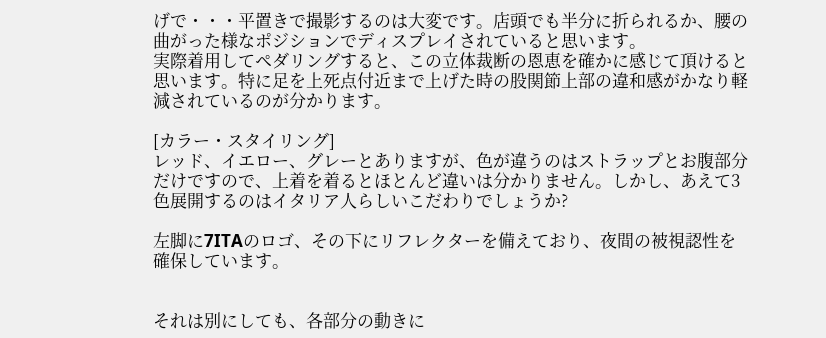げで・・・平置きで撮影するのは大変です。店頭でも半分に折られるか、腰の曲がった様なポジションでディスプレイされていると思います。
実際着用してペダリングすると、この立体裁断の恩恵を確かに感じて頂けると思います。特に足を上死点付近まで上げた時の股関節上部の違和感がかなり軽減されているのが分かります。

[カラー・スタイリング]
レッド、イエロー、グレーとありますが、色が違うのはストラップとお腹部分だけですので、上着を着るとほとんど違いは分かりません。しかし、あえて3色展開するのはイタリア人らしいこだわりでしょうか?

左脚に7ITAのロゴ、その下にリフレクターを備えており、夜間の被視認性を確保しています。


それは別にしても、各部分の動きに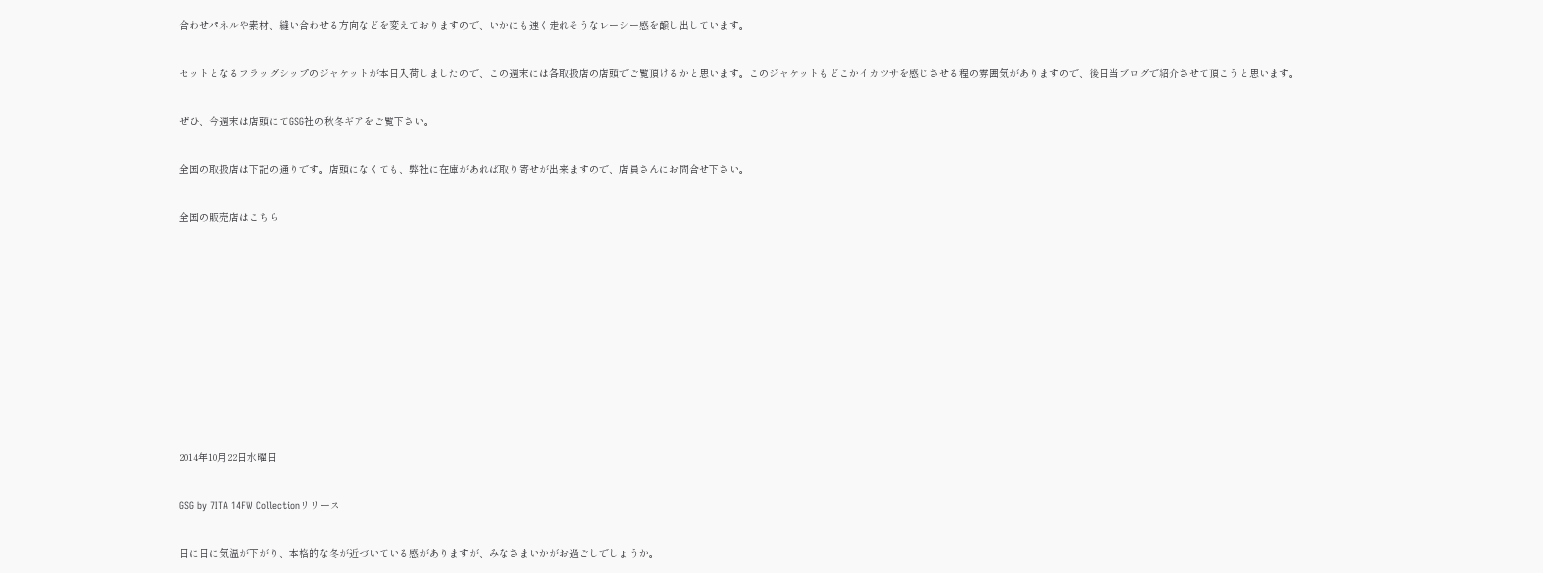合わせパネルや素材、縫い合わせる方向などを変えておりますので、いかにも速く走れそうなレーシー感を醸し出しています。

セットとなるフラッグシップのジャケットが本日入荷しましたので、この週末には各取扱店の店頭でご覧頂けるかと思います。このジャケットもどこかイカツサを感じさせる程の雰囲気がありますので、後日当ブログで紹介させて頂こうと思います。

ぜひ、今週末は店頭にてGSG社の秋冬ギアをご覧下さい。

全国の取扱店は下記の通りです。店頭になくても、弊社に在庫があれば取り寄せが出来ますので、店員さんにお問合せ下さい。

全国の販売店はこちら









2014年10月22日水曜日

GSG by 7ITA 14FW Collectionリリース

日に日に気温が下がり、本格的な冬が近づいている感がありますが、みなさまいかがお過ごしでしょうか。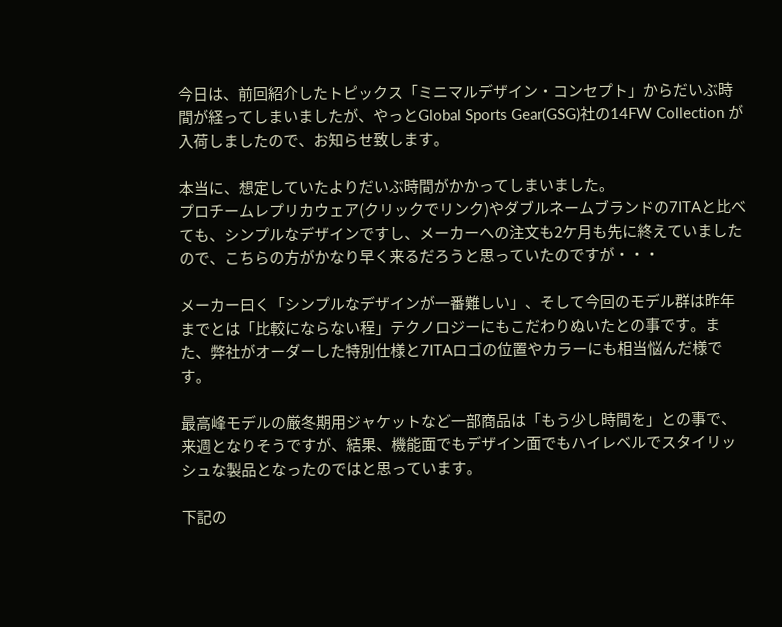今日は、前回紹介したトピックス「ミニマルデザイン・コンセプト」からだいぶ時間が経ってしまいましたが、やっとGlobal Sports Gear(GSG)社の14FW Collection が入荷しましたので、お知らせ致します。

本当に、想定していたよりだいぶ時間がかかってしまいました。
プロチームレプリカウェア(クリックでリンク)やダブルネームブランドの7ITAと比べても、シンプルなデザインですし、メーカーへの注文も2ケ月も先に終えていましたので、こちらの方がかなり早く来るだろうと思っていたのですが・・・

メーカー曰く「シンプルなデザインが一番難しい」、そして今回のモデル群は昨年までとは「比較にならない程」テクノロジーにもこだわりぬいたとの事です。また、弊社がオーダーした特別仕様と7ITAロゴの位置やカラーにも相当悩んだ様です。

最高峰モデルの厳冬期用ジャケットなど一部商品は「もう少し時間を」との事で、来週となりそうですが、結果、機能面でもデザイン面でもハイレベルでスタイリッシュな製品となったのではと思っています。

下記の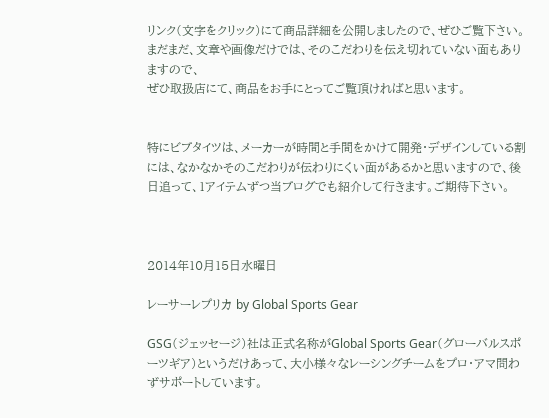リンク(文字をクリック)にて商品詳細を公開しましたので、ぜひご覧下さい。
まだまだ、文章や画像だけでは、そのこだわりを伝え切れていない面もありますので、
ぜひ取扱店にて、商品をお手にとってご覧頂ければと思います。


特にビブタイツは、メーカーが時間と手間をかけて開発・デザインしている割には、なかなかそのこだわりが伝わりにくい面があるかと思いますので、後日追って、1アイテムずつ当ブログでも紹介して行きます。ご期待下さい。



2014年10月15日水曜日

レーサーレプリカ by Global Sports Gear

GSG(ジェッセージ)社は正式名称がGlobal Sports Gear(グローバルスポーツギア)というだけあって、大小様々なレーシングチームをプロ・アマ問わずサポートしています。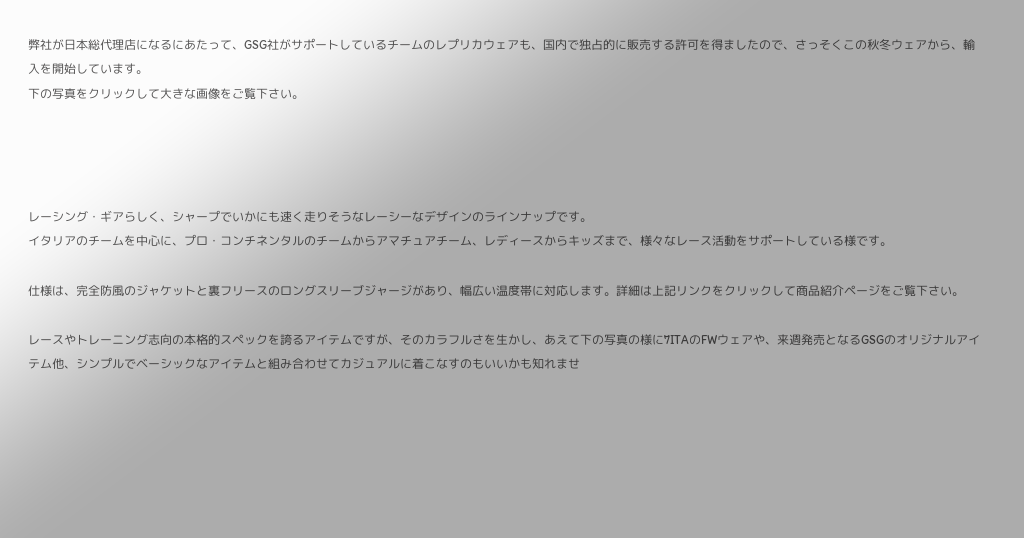弊社が日本総代理店になるにあたって、GSG社がサポートしているチームのレプリカウェアも、国内で独占的に販売する許可を得ましたので、さっそくこの秋冬ウェアから、輸入を開始しています。
下の写真をクリックして大きな画像をご覧下さい。




レーシング・ギアらしく、シャープでいかにも速く走りそうなレーシーなデザインのラインナップです。
イタリアのチームを中心に、プロ・コンチネンタルのチームからアマチュアチーム、レディースからキッズまで、様々なレース活動をサポートしている様です。

仕様は、完全防風のジャケットと裏フリースのロングスリーブジャージがあり、幅広い温度帯に対応します。詳細は上記リンクをクリックして商品紹介ページをご覧下さい。

レースやトレーニング志向の本格的スペックを誇るアイテムですが、そのカラフルさを生かし、あえて下の写真の様に7ITAのFWウェアや、来週発売となるGSGのオリジナルアイテム他、シンプルでベーシックなアイテムと組み合わせてカジュアルに着こなすのもいいかも知れませ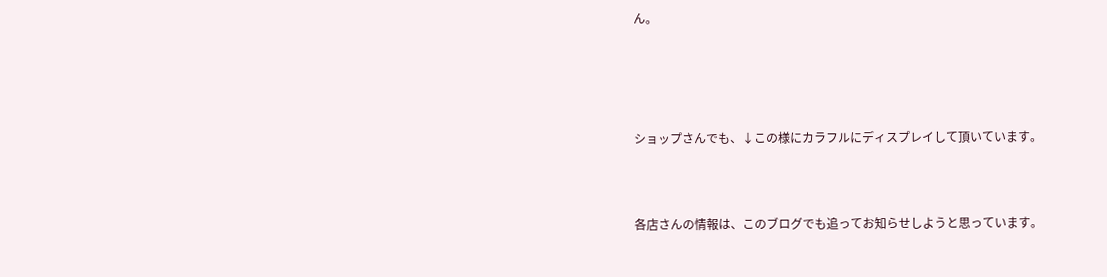ん。






ショップさんでも、↓この様にカラフルにディスプレイして頂いています。




各店さんの情報は、このブログでも追ってお知らせしようと思っています。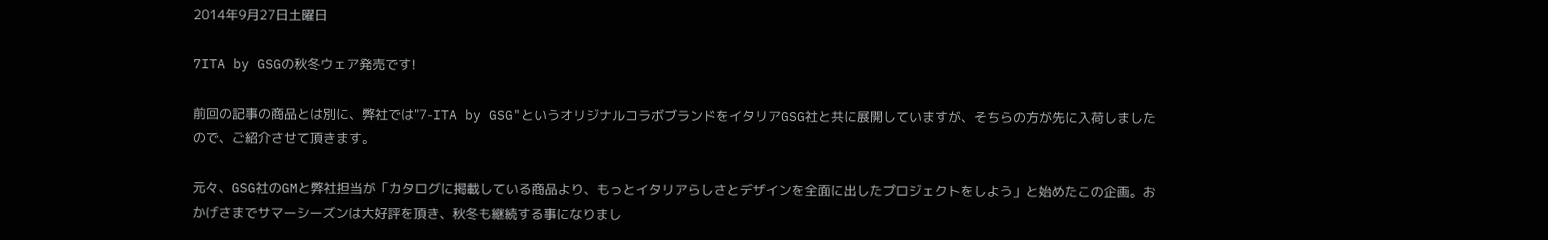2014年9月27日土曜日

7ITA by GSGの秋冬ウェア発売です!

前回の記事の商品とは別に、弊社では"7-ITA by GSG"というオリジナルコラボブランドをイタリアGSG社と共に展開していますが、そちらの方が先に入荷しましたので、ご紹介させて頂きます。

元々、GSG社のGMと弊社担当が「カタログに掲載している商品より、もっとイタリアらしさとデザインを全面に出したプロジェクトをしよう」と始めたこの企画。おかげさまでサマーシーズンは大好評を頂き、秋冬も継続する事になりまし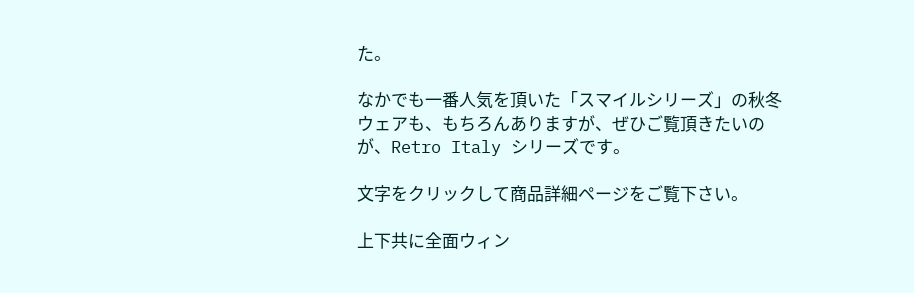た。

なかでも一番人気を頂いた「スマイルシリーズ」の秋冬ウェアも、もちろんありますが、ぜひご覧頂きたいのが、Retro Italy シリーズです。

文字をクリックして商品詳細ページをご覧下さい。

上下共に全面ウィン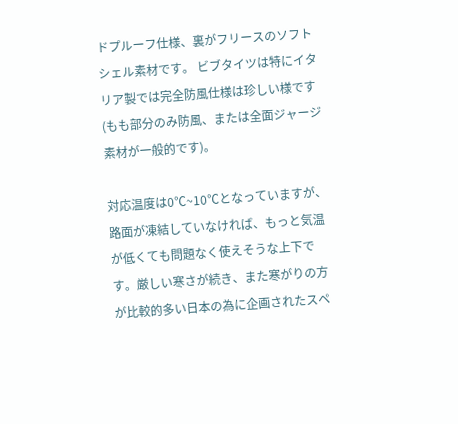ドプルーフ仕様、裏がフリースのソフトシェル素材です。 ビブタイツは特にイタリア製では完全防風仕様は珍しい様です(もも部分のみ防風、または全面ジャージ素材が一般的です)。

対応温度は0℃~10℃となっていますが、路面が凍結していなければ、もっと気温が低くても問題なく使えそうな上下です。厳しい寒さが続き、また寒がりの方が比較的多い日本の為に企画されたスペ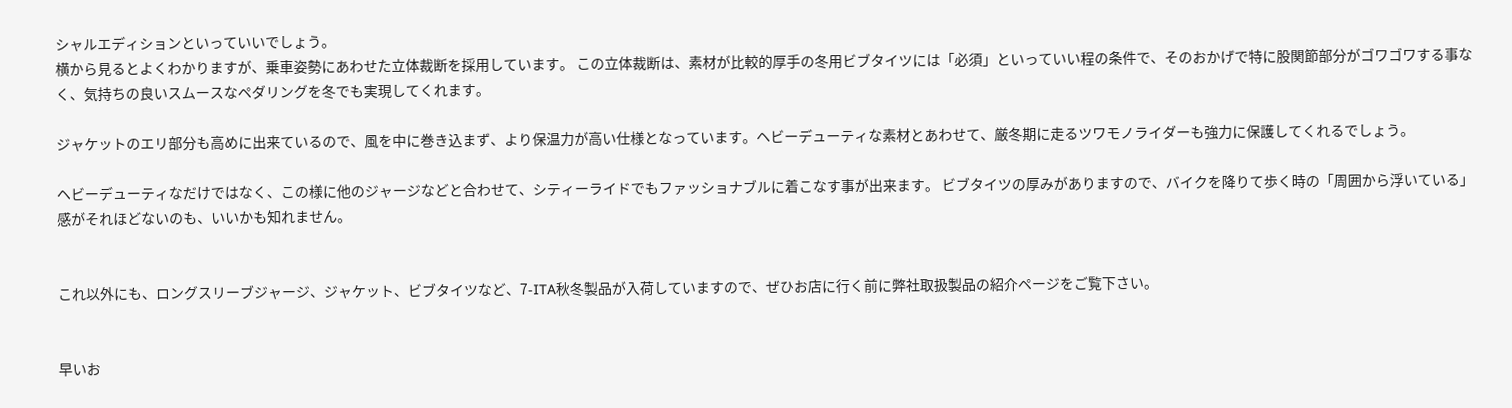シャルエディションといっていいでしょう。
横から見るとよくわかりますが、乗車姿勢にあわせた立体裁断を採用しています。 この立体裁断は、素材が比較的厚手の冬用ビブタイツには「必須」といっていい程の条件で、そのおかげで特に股関節部分がゴワゴワする事なく、気持ちの良いスムースなペダリングを冬でも実現してくれます。

ジャケットのエリ部分も高めに出来ているので、風を中に巻き込まず、より保温力が高い仕様となっています。ヘビーデューティな素材とあわせて、厳冬期に走るツワモノライダーも強力に保護してくれるでしょう。

ヘビーデューティなだけではなく、この様に他のジャージなどと合わせて、シティーライドでもファッショナブルに着こなす事が出来ます。 ビブタイツの厚みがありますので、バイクを降りて歩く時の「周囲から浮いている」感がそれほどないのも、いいかも知れません。


これ以外にも、ロングスリーブジャージ、ジャケット、ビブタイツなど、7-ITA秋冬製品が入荷していますので、ぜひお店に行く前に弊社取扱製品の紹介ページをご覧下さい。


早いお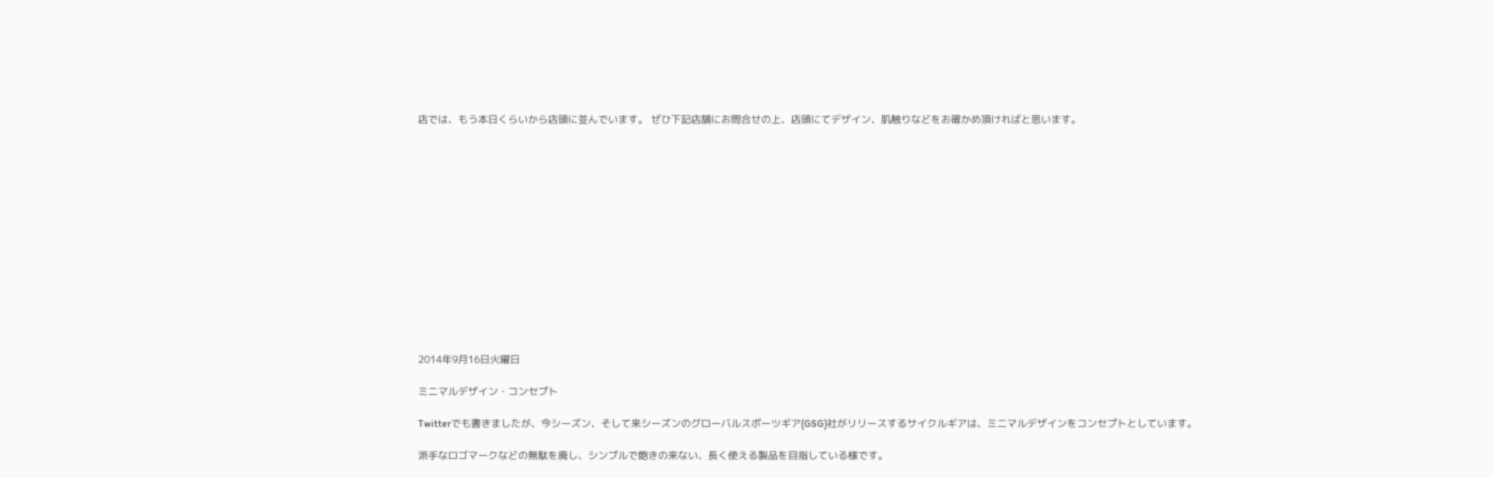店では、もう本日くらいから店頭に並んでいます。 ぜひ下記店舗にお問合せの上、店頭にてデザイン、肌触りなどをお確かめ頂ければと思います。














2014年9月16日火曜日

ミニマルデザイン・コンセプト

Twitterでも書きましたが、今シーズン、そして来シーズンのグローバルスポーツギア(GSG)社がリリースするサイクルギアは、ミニマルデザインをコンセプトとしています。

派手なロゴマークなどの無駄を廃し、シンプルで飽きの来ない、長く使える製品を目指している様です。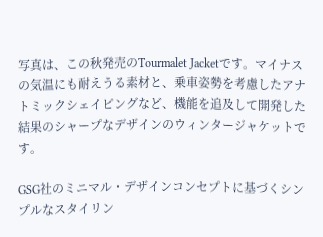写真は、この秋発売のTourmalet Jacketです。マイナスの気温にも耐えうる素材と、乗車姿勢を考慮したアナトミックシェイピングなど、機能を追及して開発した結果のシャープなデザインのウィンタージャケットです。

GSG社のミニマル・デザインコンセプトに基づくシンプルなスタイリン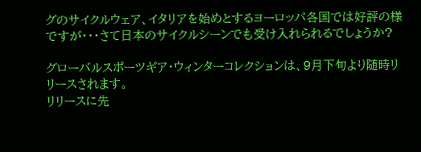グのサイクルウェア、イタリアを始めとするヨーロッパ各国では好評の様ですが・・・さて日本のサイクルシーンでも受け入れられるでしょうか?

グローバルスポーツギア・ウィンターコレクションは、9月下旬より随時リリースされます。
リリースに先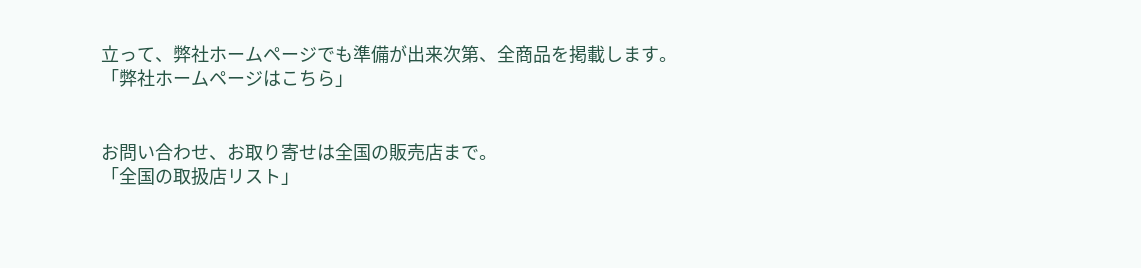立って、弊社ホームページでも準備が出来次第、全商品を掲載します。
「弊社ホームページはこちら」


お問い合わせ、お取り寄せは全国の販売店まで。
「全国の取扱店リスト」